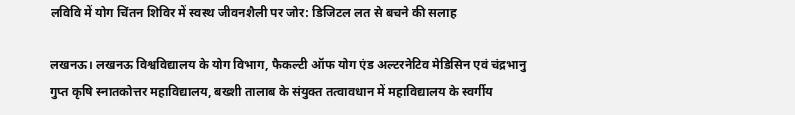लविवि में योग चिंतन शिविर में स्वस्थ जीवनशैली पर जोर: डिजिटल लत से बचने की सलाह

लखनऊ। लखनऊ विश्वविद्यालय के योग विभाग, फैकल्टी ऑफ योग एंड अल्टरनेटिव मेडिसिन एवं चंद्रभानु गुप्त कृषि स्नातकोत्तर महाविद्यालय, बख्शी तालाब के संयुक्त तत्वावधान में महाविद्यालय के स्वर्गीय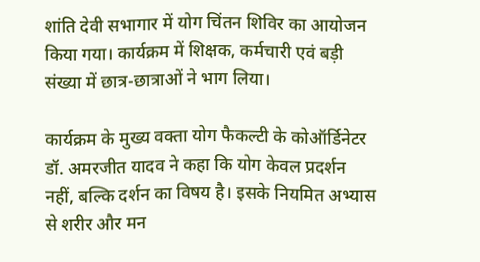शांति देवी सभागार में योग चिंतन शिविर का आयोजन किया गया। कार्यक्रम में शिक्षक, कर्मचारी एवं बड़ी संख्या में छात्र-छात्राओं ने भाग लिया।

कार्यक्रम के मुख्य वक्ता योग फैकल्टी के कोऑर्डिनेटर डॉ. अमरजीत यादव ने कहा कि योग केवल प्रदर्शन नहीं, बल्कि दर्शन का विषय है। इसके नियमित अभ्यास से शरीर और मन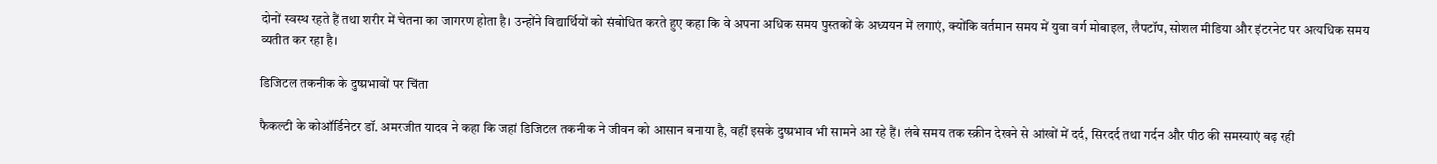दोनों स्वस्थ रहते हैं तथा शरीर में चेतना का जागरण होता है। उन्होंने विद्यार्थियों को संबोधित करते हुए कहा कि वे अपना अधिक समय पुस्तकों के अध्ययन में लगाएं, क्योंकि वर्तमान समय में युवा वर्ग मोबाइल, लैपटॉप, सोशल मीडिया और इंटरनेट पर अत्यधिक समय व्यतीत कर रहा है।

डिजिटल तकनीक के दुष्प्रभावों पर चिंता

फैकल्टी के कोऑर्डिनेटर डॉ. अमरजीत यादव ने कहा कि जहां डिजिटल तकनीक ने जीवन को आसान बनाया है, वहीं इसके दुष्प्रभाव भी सामने आ रहे हैं। लंबे समय तक स्क्रीन देखने से आंखों में दर्द, सिरदर्द तथा गर्दन और पीठ की समस्याएं बढ़ रही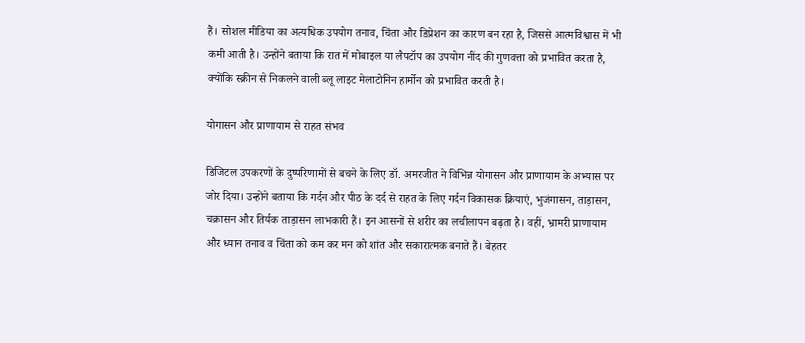हैं। सोशल मीडिया का अत्यधिक उपयोग तनाव, चिंता और डिप्रेशन का कारण बन रहा है, जिससे आत्मविश्वास में भी कमी आती है। उन्होंने बताया कि रात में मोबाइल या लैपटॉप का उपयोग नींद की गुणवत्ता को प्रभावित करता है, क्योंकि स्क्रीन से निकलने वाली ब्लू लाइट मेलाटोनिन हार्मोन को प्रभावित करती है।

योगासन और प्राणायाम से राहत संभव

डिजिटल उपकरणों के दुष्परिणामों से बचने के लिए डॉ. अमरजीत ने विभिन्न योगासन और प्राणायाम के अभ्यास पर जोर दिया। उन्होंने बताया कि गर्दन और पीठ के दर्द से राहत के लिए गर्दन विकासक क्रियाएं, भुजंगासन, ताड़ासन, चक्रासन और तिर्यक ताड़ासन लाभकारी हैं। इन आसनों से शरीर का लचीलापन बढ़ता है। वहीं, भ्रामरी प्राणायाम और ध्यान तनाव व चिंता को कम कर मन को शांत और सकारात्मक बनाते हैं। बेहतर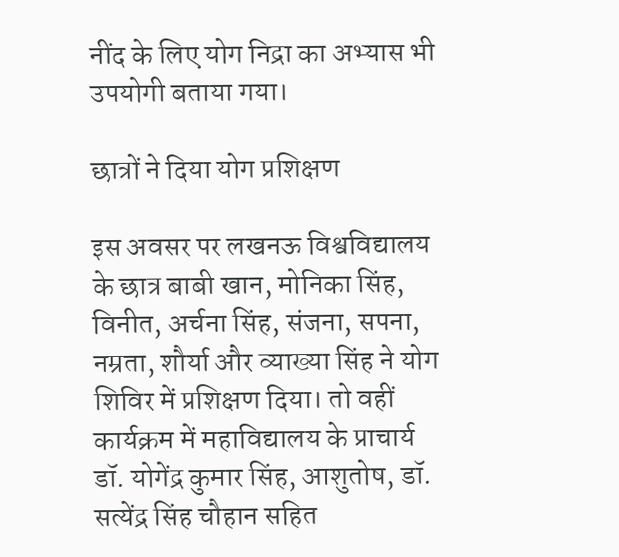नींद के लिए योग निद्रा का अभ्यास भी उपयोगी बताया गया।

छात्रों ने दिया योग प्रशिक्षण

इस अवसर पर लखनऊ विश्वविद्यालय के छात्र बाबी खान, मोनिका सिंह, विनीत, अर्चना सिंह, संजना, सपना, नम्रता, शौर्या और व्याख्या सिंह ने योग शिविर में प्रशिक्षण दिया। तो वहीं कार्यक्रम में महाविद्यालय के प्राचार्य डॉ. योगेंद्र कुमार सिंह, आशुतोष, डॉ. सत्येंद्र सिंह चौहान सहित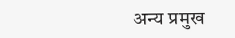अन्य प्रमुख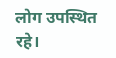लोग उपस्थित रहे।